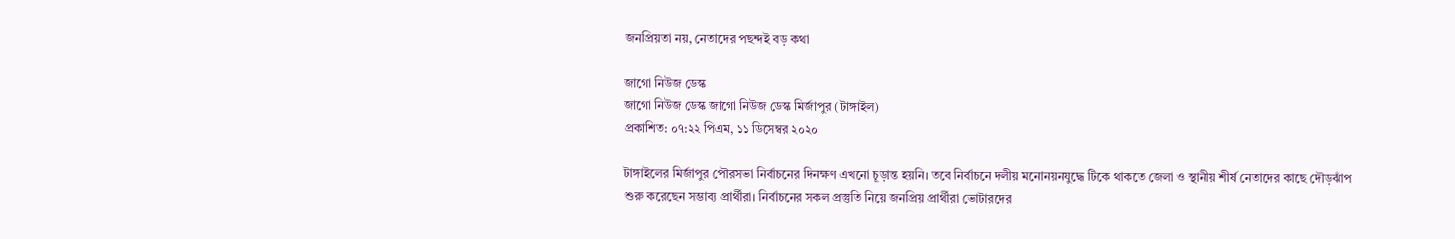জনপ্রিয়তা নয়, নেতাদের পছন্দই বড় কথা

জাগো নিউজ ডেস্ক
জাগো নিউজ ডেস্ক জাগো নিউজ ডেস্ক মির্জাপুর (টাঙ্গাইল)
প্রকাশিত: ০৭:২২ পিএম, ১১ ডিসেম্বর ২০২০

টাঙ্গাইলের মির্জাপুর পৌরসভা নির্বাচনের দিনক্ষণ এখনো চূড়ান্ত হয়নি। তবে নির্বাচনে দলীয় মনোনয়নযুদ্ধে টিকে থাকতে জেলা ও স্থানীয় শীর্ষ নেতাদের কাছে দৌড়ঝাঁপ শুরু করেছেন সম্ভাব্য প্রার্থীরা। নির্বাচনের সকল প্রস্তুতি নিয়ে জনপ্রিয় প্রার্থীরা ভোটারদের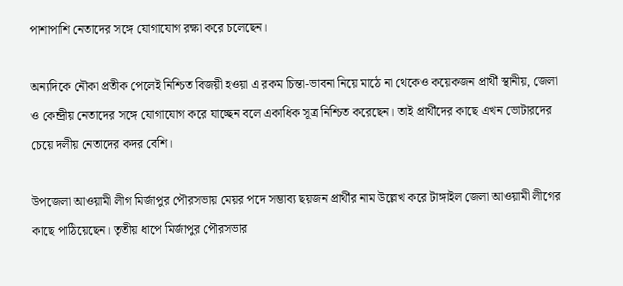পাশাপাশি নেতাদের সঙ্গে যোগাযোগ রক্ষা করে চলেছেন।

অন্যদিকে নৌকা প্রতীক পেলেই নিশ্চিত বিজয়ী হওয়া এ রকম চিন্তা-ভাবনা নিয়ে মাঠে না থেকেও কয়েকজন প্রার্থী স্থানীয়, জেলা ও কেন্দ্রীয় নেতাদের সঙ্গে যোগাযোগ করে যাচ্ছেন বলে একাধিক সূত্র নিশ্চিত করেছেন। তাই প্রার্থীদের কাছে এখন ভোটারদের চেয়ে দলীয় নেতাদের কদর বেশি।

উপজেলা আওয়ামী লীগ মির্জাপুর পৌরসভায় মেয়র পদে সম্ভাব্য ছয়জন প্রার্থীর নাম উল্লেখ করে টাঙ্গাইল জেলা আওয়ামী লীগের কাছে পাঠিয়েছেন। তৃতীয় ধাপে মির্জাপুর পৌরসভার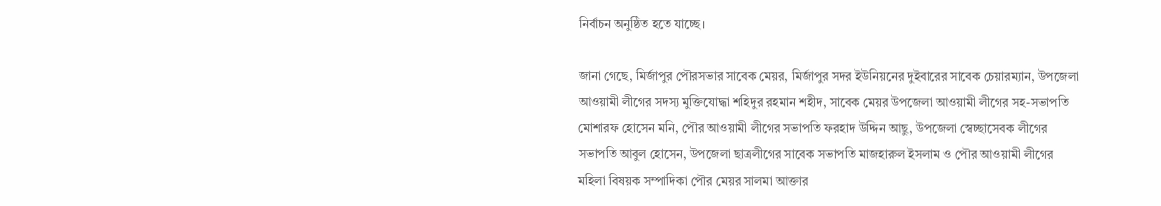নির্বাচন অনুষ্ঠিত হতে যাচ্ছে।

জানা গেছে, মির্জাপুর পৌরসভার সাবেক মেয়র, মির্জাপুর সদর ইউনিয়নের দুইবারের সাবেক চেয়ারম্যান, উপজেলা আওয়ামী লীগের সদস্য মুক্তিযোদ্ধা শহিদুর রহমান শহীদ, সাবেক মেয়র উপজেলা আওয়ামী লীগের সহ-সভাপতি মোশারফ হোসেন মনি, পৌর আওয়ামী লীগের সভাপতি ফরহাদ উদ্দিন আছু, উপজেলা স্বেচ্ছাসেবক লীগের সভাপতি আবুল হোসেন, উপজেলা ছাত্রলীগের সাবেক সভাপতি মাজহারুল ইসলাম ও পৌর আওয়ামী লীগের মহিলা বিষয়ক সম্পাদিকা পৌর মেয়র সালমা আক্তার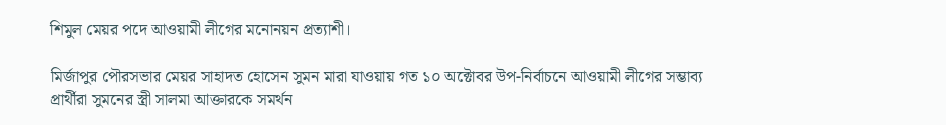শিমুল মেয়র পদে আওয়ামী লীগের মনোনয়ন প্রত্যাশী।

মির্জাপুর পৌরসভার মেয়র সাহাদত হোসেন সুমন মারা যাওয়ায় গত ১০ অক্টোবর উপ-নির্বাচনে আওয়ামী লীগের সম্ভাব্য প্রার্থীরা সুমনের স্ত্রী সালমা আক্তারকে সমর্থন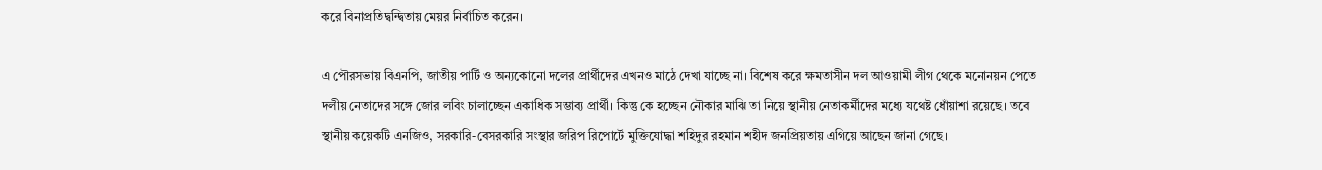করে বিনাপ্রতিদ্বন্দ্বিতায় মেয়র নির্বাচিত করেন।

এ পৌরসভায় বিএনপি, জাতীয় পার্টি ও অন্যকোনো দলের প্রার্থীদের এখনও মাঠে দেখা যাচ্ছে না। বিশেষ করে ক্ষমতাসীন দল আওয়ামী লীগ থেকে মনোনয়ন পেতে দলীয় নেতাদের সঙ্গে জোর লবিং চালাচ্ছেন একাধিক সম্ভাব্য প্রার্থী। কিন্তু কে হচ্ছেন নৌকার মাঝি তা নিয়ে স্থানীয় নেতাকর্মীদের মধ্যে যথেষ্ট ধোঁয়াশা রয়েছে। তবে স্থানীয় কয়েকটি এনজিও, সরকারি-বেসরকারি সংস্থার জরিপ রিপোর্টে মুক্তিযোদ্ধা শহিদুর রহমান শহীদ জনপ্রিয়তায় এগিয়ে আছেন জানা গেছে।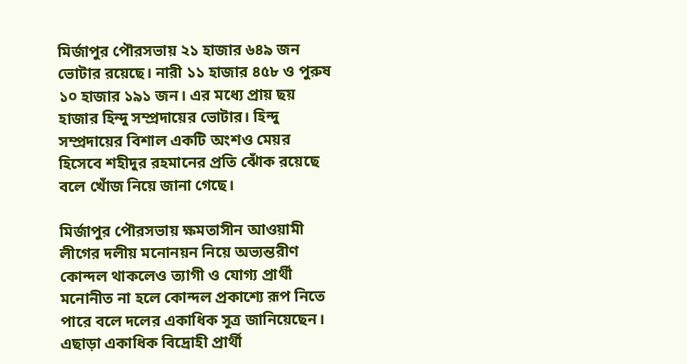মির্জাপুর পৌরসভায় ২১ হাজার ৬৪৯ জন ভোটার রয়েছে। নারী ১১ হাজার ৪৫৮ ও পুরুষ ১০ হাজার ১৯১ জন। এর মধ্যে প্রায় ছয় হাজার হিন্দু সম্প্রদায়ের ভোটার। হিন্দু সম্প্রদায়ের বিশাল একটি অংশও মেয়র হিসেবে শহীদুর রহমানের প্রতি ঝোঁক রয়েছে বলে খোঁজ নিয়ে জানা গেছে।

মির্জাপুর পৌরসভায় ক্ষমতাসীন আওয়ামী লীগের দলীয় মনোনয়ন নিয়ে অভ্যন্তরীণ কোন্দল থাকলেও ত্যাগী ও যোগ্য প্রার্থী মনোনীত না হলে কোন্দল প্রকাশ্যে রূপ নিতে পারে বলে দলের একাধিক সূত্র জানিয়েছেন। এছাড়া একাধিক বিদ্রোহী প্রার্থী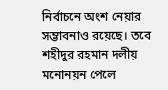নির্বাচনে অংশ নেয়ার সম্ভাবনাও রয়েছে। তবে শহীদুর রহমান দলীয় মনোনয়ন পেলে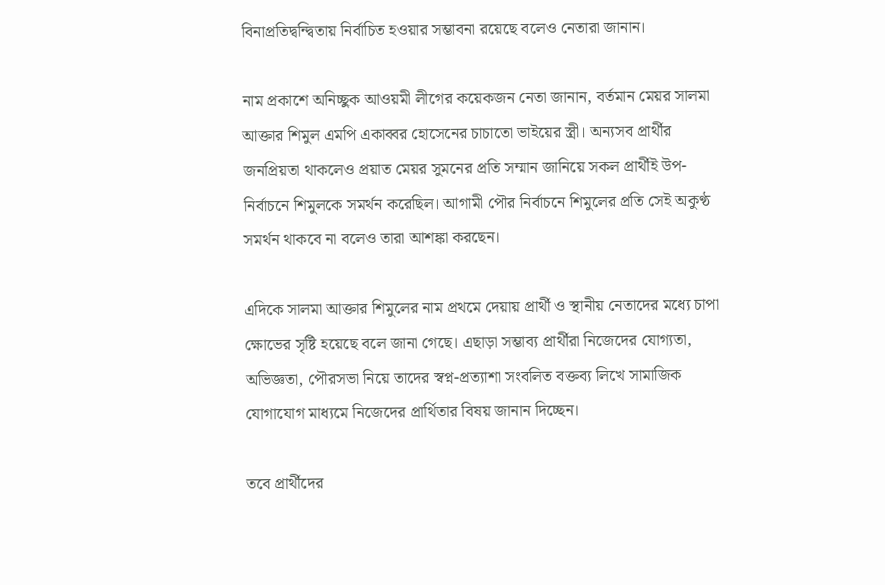বিনাপ্রতিদ্বন্দ্বিতায় নির্বাচিত হওয়ার সম্ভাবনা রয়েছে বলেও নেতারা জানান।

নাম প্রকাশে অনিচ্ছুক আওয়মী লীগের কয়েকজন নেতা জানান, বর্তমান মেয়র সালমা আক্তার শিমুল এমপি একাব্বর হোসেনের চাচাতো ভাইয়ের স্ত্রী। অন্যসব প্রার্থীর জনপ্রিয়তা থাকলেও প্রয়াত মেয়র সুমনের প্রতি সম্মান জানিয়ে সকল প্রার্থীই উপ-নির্বাচনে শিমুলকে সমর্থন করেছিল। আগামী পৌর নির্বাচনে শিমুলের প্রতি সেই অকুণ্ঠ সমর্থন থাকবে না বলেও তারা আশঙ্কা করছেন।

এদিকে সালমা আক্তার শিমুলের নাম প্রথমে দেয়ায় প্রার্থী ও স্থানীয় নেতাদের মধ্যে চাপা ক্ষোভের সৃষ্টি হয়েছে বলে জানা গেছে। এছাড়া সম্ভাব্য প্রার্থীরা নিজেদের যোগ্যতা, অভিজ্ঞতা, পৌরসভা নিয়ে তাদের স্বপ্ন-প্রত্যাশা সংবলিত বক্তব্য লিখে সামাজিক যোগাযোগ মাধ্যমে নিজেদের প্রার্থিতার বিষয় জানান দিচ্ছেন।

তবে প্রার্থীদের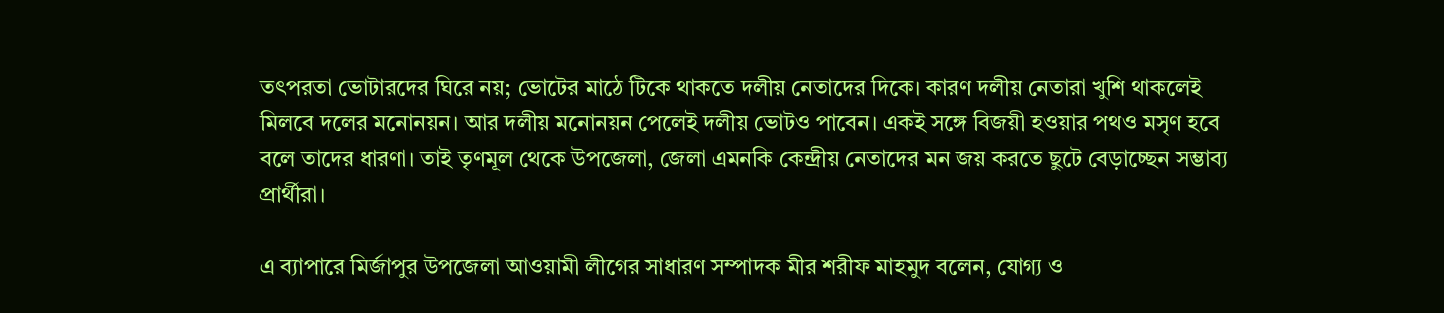তৎপরতা ভোটারদের ঘিরে নয়; ভোটের মাঠে টিকে থাকতে দলীয় নেতাদের দিকে। কারণ দলীয় নেতারা খুশি থাকলেই মিলবে দলের মনোনয়ন। আর দলীয় মনোনয়ন পেলেই দলীয় ভোটও পাবেন। একই সঙ্গে বিজয়ী হওয়ার পথও মসৃণ হবে বলে তাদের ধারণা। তাই তৃণমূল থেকে উপজেলা, জেলা এমনকি কেন্দ্রীয় নেতাদের মন জয় করতে ছুটে বেড়াচ্ছেন সম্ভাব্য প্রার্থীরা।

এ ব্যাপারে মির্জাপুর উপজেলা আওয়ামী লীগের সাধারণ সম্পাদক মীর শরীফ মাহমুদ বলেন, যোগ্য ও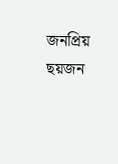জনপ্রিয় ছয়জন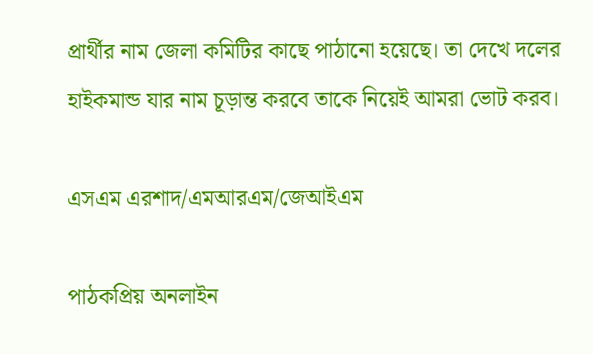প্রার্থীর নাম জেলা কমিটির কাছে পাঠানো হয়েছে। তা দেখে দলের হাইকমান্ড যার নাম চূড়ান্ত করবে তাকে নিয়েই আমরা ভোট করব।

এসএম এরশাদ/এমআরএম/জেআইএম

পাঠকপ্রিয় অনলাইন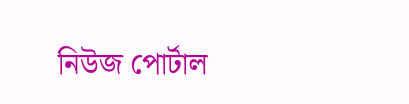নিউজ পোর্টাল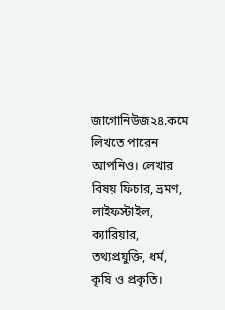জাগোনিউজ২৪.কমে লিখতে পারেন আপনিও। লেখার বিষয় ফিচার, ভ্রমণ, লাইফস্টাইল, ক্যারিয়ার, তথ্যপ্রযুক্তি, ধর্ম, কৃষি ও প্রকৃতি।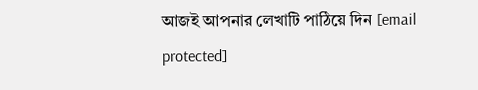আজই আপনার লেখাটি পাঠিয়ে দিন [email protected]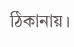ঠিকানায়।